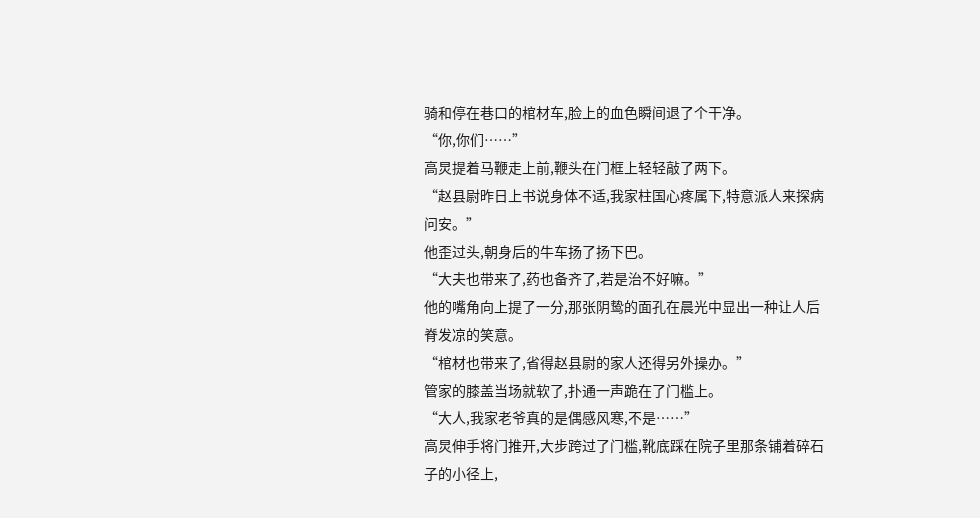骑和停在巷口的棺材车,脸上的血色瞬间退了个干净。
“你,你们……”
高炅提着马鞭走上前,鞭头在门框上轻轻敲了两下。
“赵县尉昨日上书说身体不适,我家柱国心疼属下,特意派人来探病问安。”
他歪过头,朝身后的牛车扬了扬下巴。
“大夫也带来了,药也备齐了,若是治不好嘛。”
他的嘴角向上提了一分,那张阴鸷的面孔在晨光中显出一种让人后脊发凉的笑意。
“棺材也带来了,省得赵县尉的家人还得另外操办。”
管家的膝盖当场就软了,扑通一声跪在了门槛上。
“大人,我家老爷真的是偶感风寒,不是……”
高炅伸手将门推开,大步跨过了门槛,靴底踩在院子里那条铺着碎石子的小径上,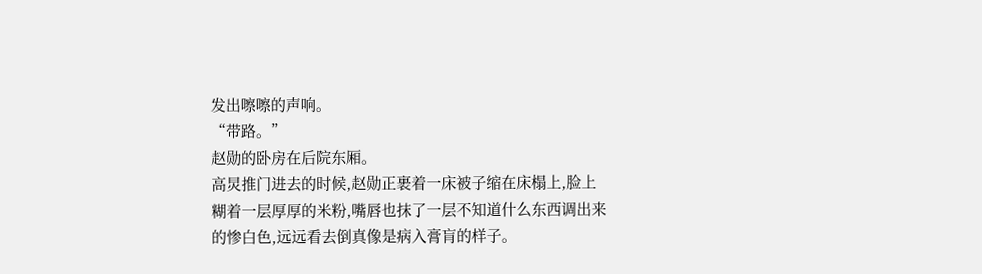发出嚓嚓的声响。
“带路。”
赵勋的卧房在后院东厢。
高炅推门进去的时候,赵勋正裹着一床被子缩在床榻上,脸上糊着一层厚厚的米粉,嘴唇也抹了一层不知道什么东西调出来的惨白色,远远看去倒真像是病入膏肓的样子。